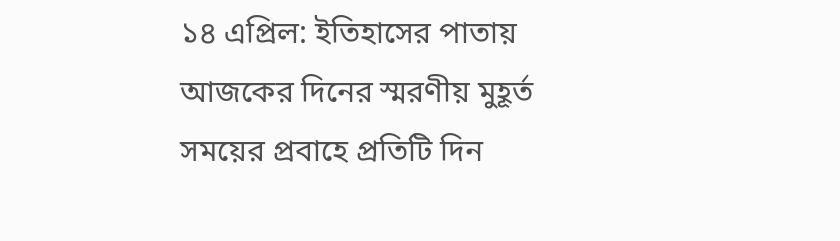১৪ এপ্রিল: ইতিহাসের পাতায় আজকের দিনের স্মরণীয় মুহূর্ত
সময়ের প্রবাহে প্রতিটি দিন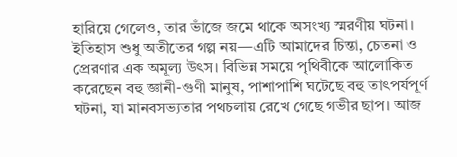হারিয়ে গেলেও, তার ভাঁজে জমে থাকে অসংখ্য স্মরণীয় ঘটনা। ইতিহাস শুধু অতীতের গল্প নয়—এটি আমাদের চিন্তা, চেতনা ও প্রেরণার এক অমূল্য উৎস। বিভিন্ন সময়ে পৃথিবীকে আলোকিত করেছেন বহু জ্ঞানী-গুণী মানুষ, পাশাপাশি ঘটেছে বহু তাৎপর্যপূর্ণ ঘটনা, যা মানবসভ্যতার পথচলায় রেখে গেছে গভীর ছাপ। আজ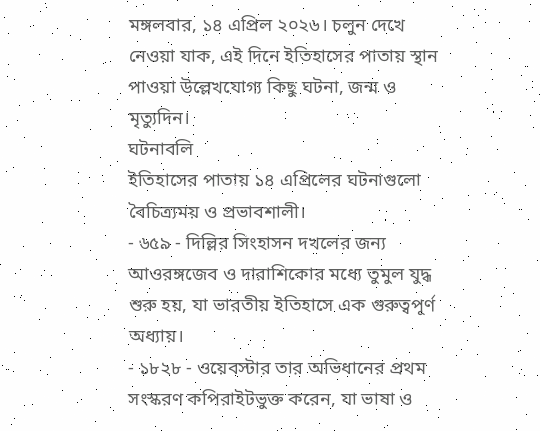মঙ্গলবার, ১৪ এপ্রিল ২০২৬। চলুন দেখে নেওয়া যাক, এই দিনে ইতিহাসের পাতায় স্থান পাওয়া উল্লেখযোগ্য কিছু ঘটনা, জন্ম ও মৃত্যুদিন।
ঘটনাবলি
ইতিহাসের পাতায় ১৪ এপ্রিলের ঘটনাগুলো বৈচিত্র্যময় ও প্রভাবশালী।
- ৬৫৯ - দিল্লির সিংহাসন দখলের জন্য আওরঙ্গজেব ও দারাশিকোর মধ্যে তুমুল যুদ্ধ শুরু হয়, যা ভারতীয় ইতিহাসে এক গুরুত্বপূর্ণ অধ্যায়।
- ১৮২৮ - ওয়েবস্টার তার অভিধানের প্রথম সংস্করণ কপিরাইটভুক্ত করেন, যা ভাষা ও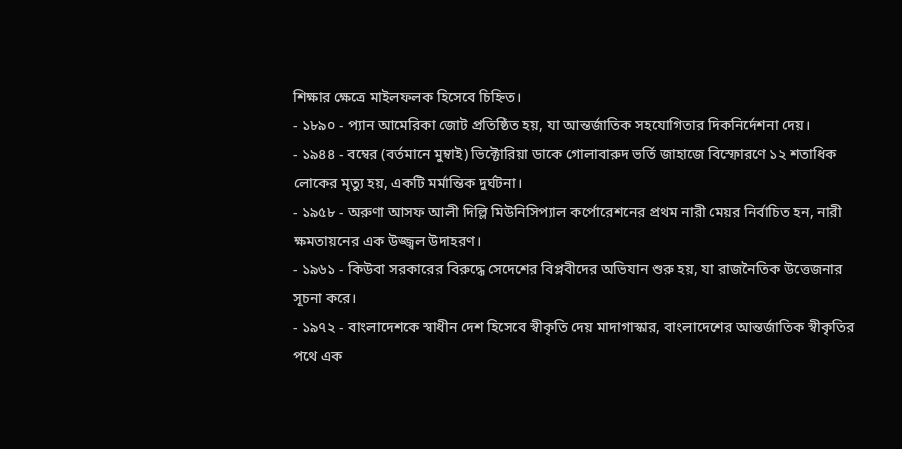শিক্ষার ক্ষেত্রে মাইলফলক হিসেবে চিহ্নিত।
- ১৮৯০ - প্যান আমেরিকা জোট প্রতিষ্ঠিত হয়, যা আন্তর্জাতিক সহযোগিতার দিকনির্দেশনা দেয়।
- ১৯৪৪ - বম্বের (বর্তমানে মুম্বাই) ভিক্টোরিয়া ডাকে গোলাবারুদ ভর্তি জাহাজে বিস্ফোরণে ১২ শতাধিক লোকের মৃত্যু হয়, একটি মর্মান্তিক দুর্ঘটনা।
- ১৯৫৮ - অরুণা আসফ আলী দিল্লি মিউনিসিপ্যাল কর্পোরেশনের প্রথম নারী মেয়র নির্বাচিত হন, নারী ক্ষমতায়নের এক উজ্জ্বল উদাহরণ।
- ১৯৬১ - কিউবা সরকারের বিরুদ্ধে সেদেশের বিপ্লবীদের অভিযান শুরু হয়, যা রাজনৈতিক উত্তেজনার সূচনা করে।
- ১৯৭২ - বাংলাদেশকে স্বাধীন দেশ হিসেবে স্বীকৃতি দেয় মাদাগাস্কার, বাংলাদেশের আন্তর্জাতিক স্বীকৃতির পথে এক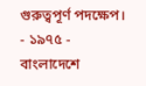গুরুত্বপূর্ণ পদক্ষেপ।
- ১৯৭৫ - বাংলাদেশে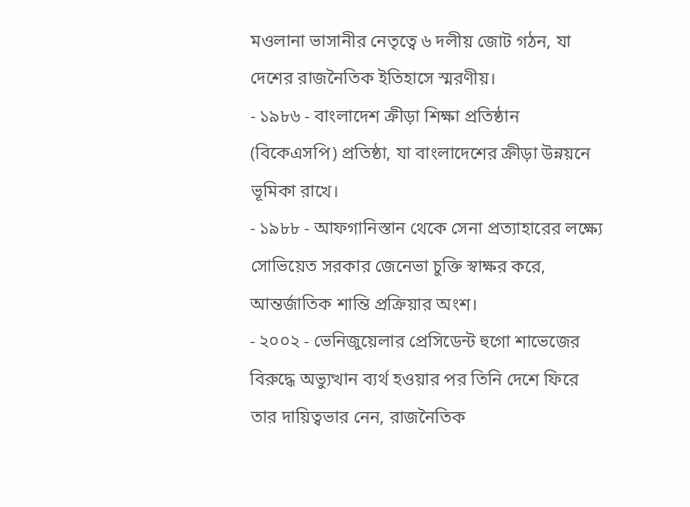মওলানা ভাসানীর নেতৃত্বে ৬ দলীয় জোট গঠন, যা দেশের রাজনৈতিক ইতিহাসে স্মরণীয়।
- ১৯৮৬ - বাংলাদেশ ক্রীড়া শিক্ষা প্রতিষ্ঠান (বিকেএসপি) প্রতিষ্ঠা, যা বাংলাদেশের ক্রীড়া উন্নয়নে ভূমিকা রাখে।
- ১৯৮৮ - আফগানিস্তান থেকে সেনা প্রত্যাহারের লক্ষ্যে সোভিয়েত সরকার জেনেভা চুক্তি স্বাক্ষর করে, আন্তর্জাতিক শান্তি প্রক্রিয়ার অংশ।
- ২০০২ - ভেনিজুয়েলার প্রেসিডেন্ট হুগো শাভেজের বিরুদ্ধে অভ্যুত্থান ব্যর্থ হওয়ার পর তিনি দেশে ফিরে তার দায়িত্বভার নেন, রাজনৈতিক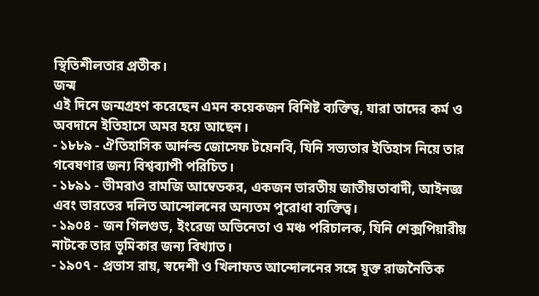স্থিতিশীলতার প্রতীক।
জন্ম
এই দিনে জন্মগ্রহণ করেছেন এমন কয়েকজন বিশিষ্ট ব্যক্তিত্ব, যারা তাদের কর্ম ও অবদানে ইতিহাসে অমর হয়ে আছেন।
- ১৮৮৯ - ঐতিহাসিক আর্নল্ড জোসেফ টয়েনবি, যিনি সভ্যতার ইতিহাস নিয়ে তার গবেষণার জন্য বিশ্বব্যাপী পরিচিত।
- ১৮৯১ - ভীমরাও রামজি আম্বেডকর, একজন ভারতীয় জাতীয়তাবাদী, আইনজ্ঞ এবং ভারতের দলিত আন্দোলনের অন্যতম পুরোধা ব্যক্তিত্ব।
- ১৯০৪ - জন গিলগুড, ইংরেজ অভিনেতা ও মঞ্চ পরিচালক, যিনি শেক্সপিয়ারীয় নাটকে তার ভূমিকার জন্য বিখ্যাত।
- ১৯০৭ - প্রভাস রায়, স্বদেশী ও খিলাফত আন্দোলনের সঙ্গে যুক্ত রাজনৈতিক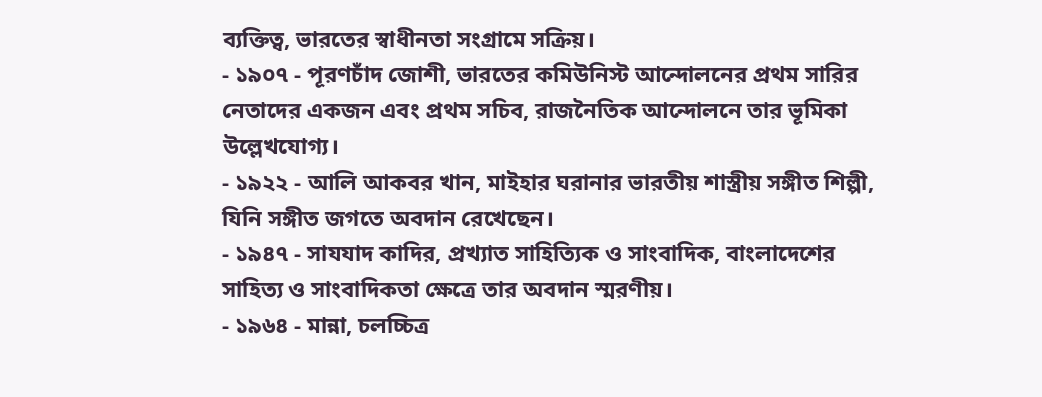ব্যক্তিত্ব, ভারতের স্বাধীনতা সংগ্রামে সক্রিয়।
- ১৯০৭ - পূরণচাঁদ জোশী, ভারতের কমিউনিস্ট আন্দোলনের প্রথম সারির নেতাদের একজন এবং প্রথম সচিব, রাজনৈতিক আন্দোলনে তার ভূমিকা উল্লেখযোগ্য।
- ১৯২২ - আলি আকবর খান, মাইহার ঘরানার ভারতীয় শাস্ত্রীয় সঙ্গীত শিল্পী, যিনি সঙ্গীত জগতে অবদান রেখেছেন।
- ১৯৪৭ - সাযযাদ কাদির, প্রখ্যাত সাহিত্যিক ও সাংবাদিক, বাংলাদেশের সাহিত্য ও সাংবাদিকতা ক্ষেত্রে তার অবদান স্মরণীয়।
- ১৯৬৪ - মান্না, চলচ্চিত্র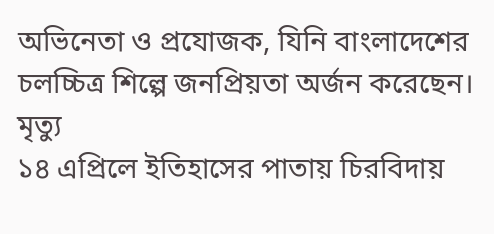অভিনেতা ও প্রযোজক, যিনি বাংলাদেশের চলচ্চিত্র শিল্পে জনপ্রিয়তা অর্জন করেছেন।
মৃত্যু
১৪ এপ্রিলে ইতিহাসের পাতায় চিরবিদায়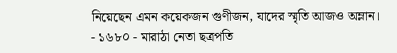নিয়েছেন এমন কয়েকজন গুণীজন, যাদের স্মৃতি আজও অম্লান।
- ১৬৮০ - মারাঠা নেতা ছত্রপতি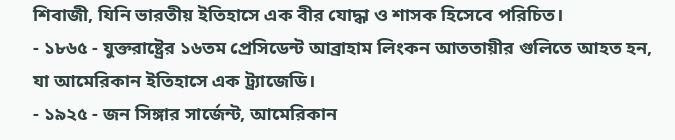শিবাজী, যিনি ভারতীয় ইতিহাসে এক বীর যোদ্ধা ও শাসক হিসেবে পরিচিত।
- ১৮৬৫ - যুক্তরাষ্ট্রের ১৬তম প্রেসিডেন্ট আব্রাহাম লিংকন আততায়ীর গুলিতে আহত হন, যা আমেরিকান ইতিহাসে এক ট্র্যাজেডি।
- ১৯২৫ - জন সিঙ্গার সার্জেন্ট, আমেরিকান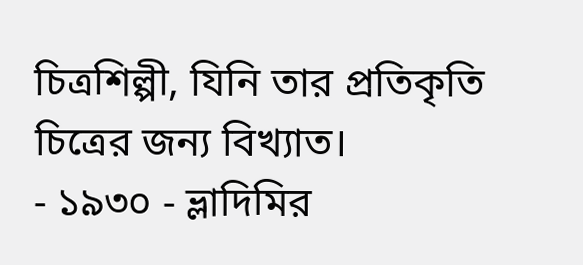চিত্রশিল্পী, যিনি তার প্রতিকৃতি চিত্রের জন্য বিখ্যাত।
- ১৯৩০ - ভ্লাদিমির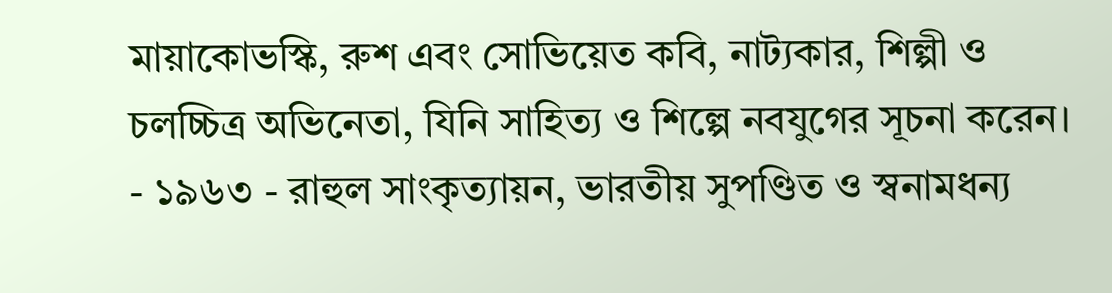মায়াকোভস্কি, রুশ এবং সোভিয়েত কবি, নাট্যকার, শিল্পী ও চলচ্চিত্র অভিনেতা, যিনি সাহিত্য ও শিল্পে নবযুগের সূচনা করেন।
- ১৯৬৩ - রাহুল সাংকৃত্যায়ন, ভারতীয় সুপণ্ডিত ও স্বনামধন্য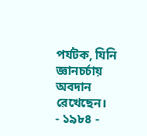পর্যটক, যিনি জ্ঞানচর্চায় অবদান রেখেছেন।
- ১৯৮৪ -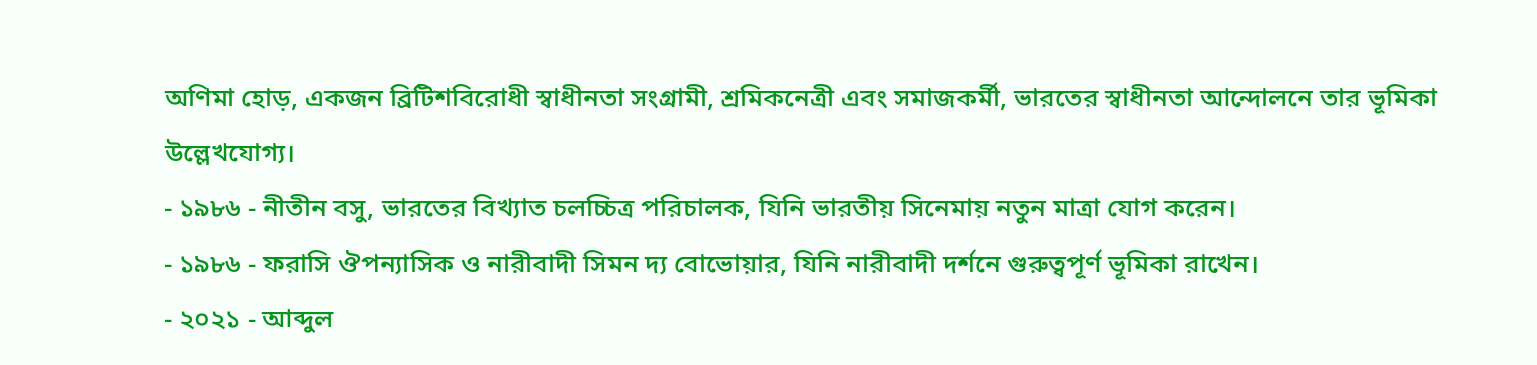অণিমা হোড়, একজন ব্রিটিশবিরোধী স্বাধীনতা সংগ্রামী, শ্রমিকনেত্রী এবং সমাজকর্মী, ভারতের স্বাধীনতা আন্দোলনে তার ভূমিকা উল্লেখযোগ্য।
- ১৯৮৬ - নীতীন বসু, ভারতের বিখ্যাত চলচ্চিত্র পরিচালক, যিনি ভারতীয় সিনেমায় নতুন মাত্রা যোগ করেন।
- ১৯৮৬ - ফরাসি ঔপন্যাসিক ও নারীবাদী সিমন দ্য বোভোয়ার, যিনি নারীবাদী দর্শনে গুরুত্বপূর্ণ ভূমিকা রাখেন।
- ২০২১ - আব্দুল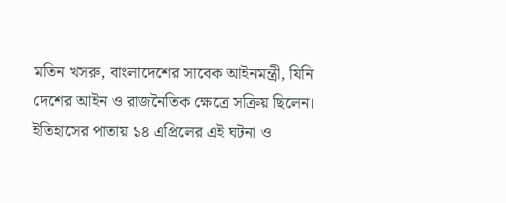মতিন খসরু, বাংলাদেশের সাবেক আইনমন্ত্রী, যিনি দেশের আইন ও রাজনৈতিক ক্ষেত্রে সক্রিয় ছিলেন।
ইতিহাসের পাতায় ১৪ এপ্রিলের এই ঘটনা ও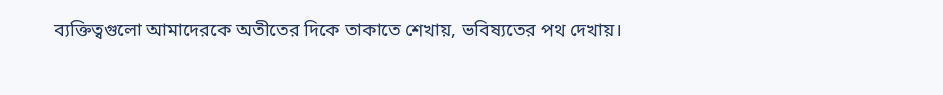ব্যক্তিত্বগুলো আমাদেরকে অতীতের দিকে তাকাতে শেখায়, ভবিষ্যতের পথ দেখায়।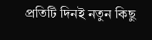প্রতিটি দিনই নতুন কিছু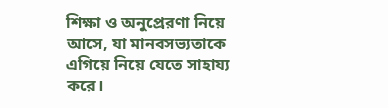শিক্ষা ও অনুপ্রেরণা নিয়ে আসে, যা মানবসভ্যতাকে এগিয়ে নিয়ে যেতে সাহায্য করে।